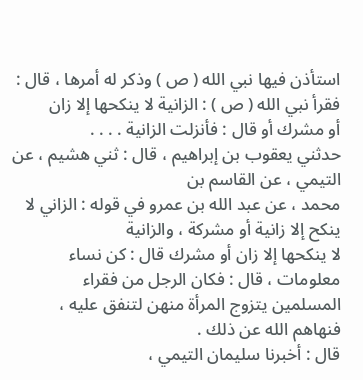استأذن فيها نبي الله ( ص ) وذكر له أمرها ، قال : فقرأ نبي الله ( ص ) : الزانية لا ينكحها إلا زان
أو مشرك أو قال : فأنزلت الزانية . . . .
حدثني يعقوب بن إبراهيم ، قال : ثني هشيم ، عن التيمي ، عن القاسم بن
محمد ، عن عبد الله بن عمرو في قوله : الزاني لا ينكح إلا زانية أو مشركة ، والزانية
لا ينكحها إلا زان أو مشرك قال : كن نساء معلومات ، قال : فكان الرجل من فقراء
المسلمين يتزوج المرأة منهن لتنفق عليه ، فنهاهم الله عن ذلك .
قال : أخبرنا سليمان التيمي ،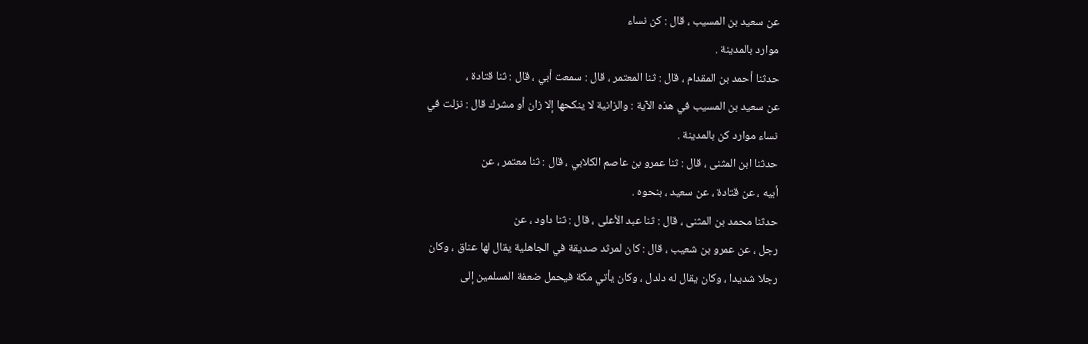عن سعيد بن المسيب ، قال : كن نساء
موارد بالمدينة .
حدثنا أحمد بن المقدام ، قال : ثنا المعتمر ، قال : سمعت أبي ، قال : ثنا قتادة ،
عن سعيد بن المسيب في هذه الآية : والزانية لا ينكحها إلا زان أو مشرك قال : نزلت في
نساء موارد كن بالمدينة .
حدثنا ابن المثنى ، قال : ثنا عمرو بن عاصم الكلابي ، قال : ثنا معتمر ، عن
أبيه ، عن قتادة ، عن سعيد ، بنحوه .
حدثنا محمد بن المثنى ، قال : ثنا عبد الأعلى ، قال : ثنا داود ، عن
رجل ، عن عمرو بن شعيب ، قال : كان لمرثد صديقة في الجاهلية يقال لها عناق ، وكان
رجلا شديدا ، وكان يقال له دلدل ، وكان يأتي مكة فيحمل ضعفة المسلمين إلى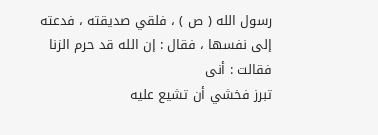رسول الله ( ص ) ، فلقي صديقته ، فدعته إلى نفسها ، فقال : إن الله قد حرم الزنا فقالت : أنى
تبرز فخشي أن تشيع عليه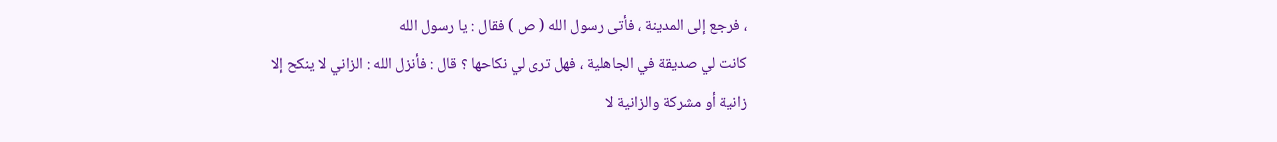، فرجع إلى المدينة ، فأتى رسول الله ( ص ) فقال : يا رسول الله
كانت لي صديقة في الجاهلية ، فهل ترى لي نكاحها ؟ قال : فأنزل الله : الزاني لا ينكح إلا
زانية أو مشركة والزانية لا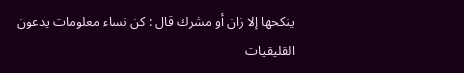ينكحها إلا زان أو مشرك قال : كن نساء معلومات يدعون
القليقيات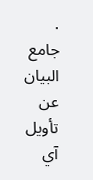.
جامع البيان عن تأويل آي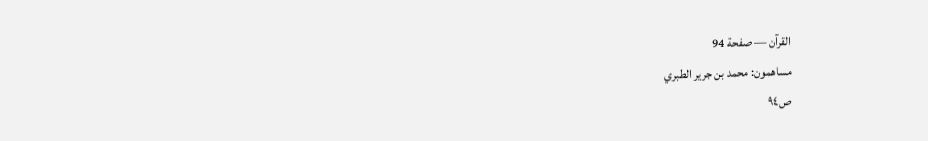القرآن — صفحة 94
مساهمون: محمد بن جرير الطبري
ص٩٤